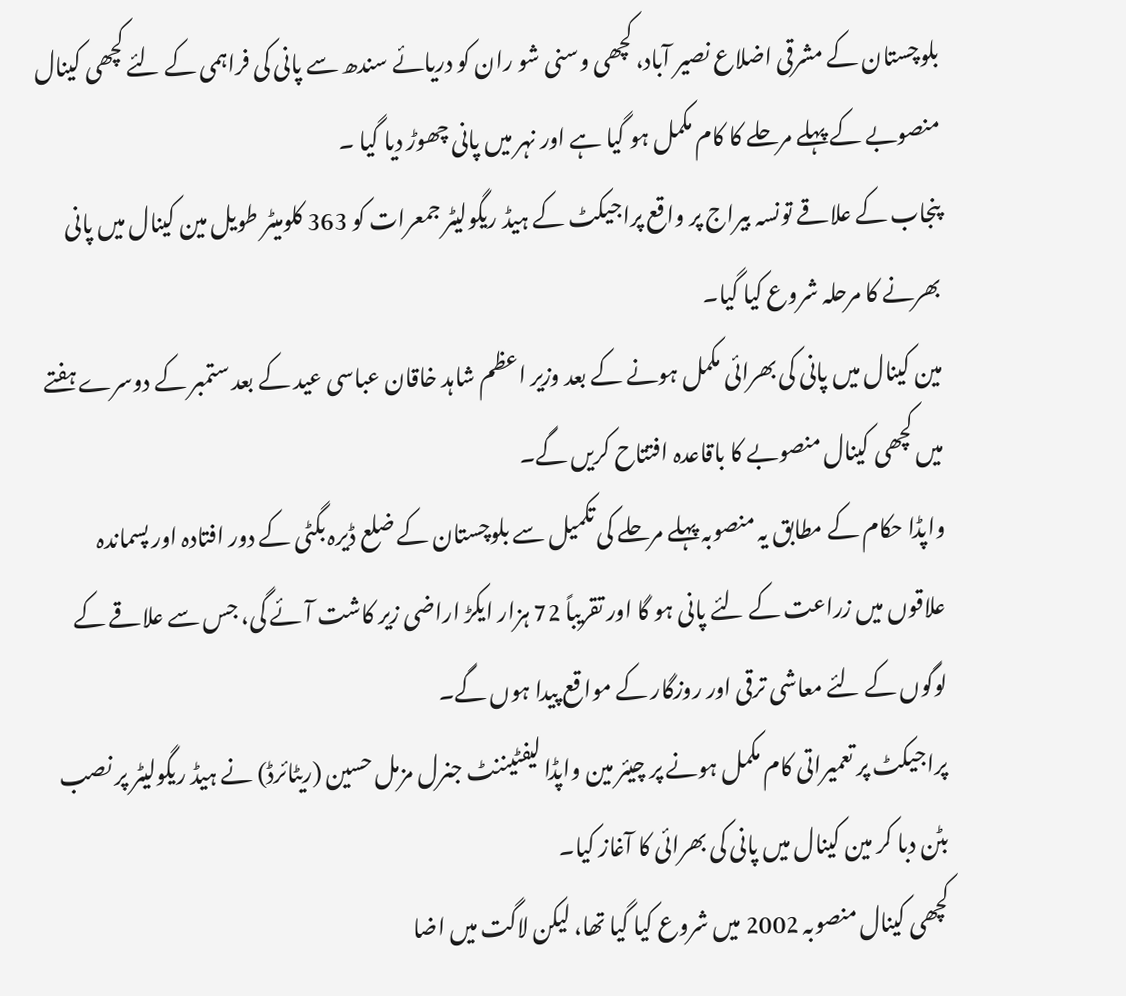بلوچستان کے مشرقی اضلاع نصیر آباد، کچھی وسنی شو ران کو دریائے سندھ سے پانی کی فراہمی کے لئے کچھی کینال منصوبے کے پہلے مرحلے کا کام مکمل ہو گیا ہے اور نہر میں پانی چھوڑ دیا گیا ۔
پنجاب کے علاقے تونسہ بیراج پر واقع پراجیکٹ کے ہیڈ ریگولیٹر جمعرات کو 363 کلومیٹر طویل مین کینال میں پانی بھرنے کا مرحلہ شروع کیا گیا۔
مین کینال میں پانی کی بھرائی مکمل ہونے کے بعد وزیر اعظم شاہد خاقان عباسی عید کے بعد ستمبر کے دوسرے ہفتے میں کچھی کینال منصوبے کا باقاعدہ افتتاح کریں گے۔
واپڈا حکام کے مطابق یہ منصوبہ پہلے مرحلے کی تکمیل سے بلوچستان کے ضلع ڈیرہ بگٹی کے دور افتادہ اور پسماندہ علاقوں میں زراعت کے لئے پانی ہو گا اور تقریباً 72 ہزار ایکڑ اراضی زیر کاشت آئے گی، جس سے علاقے کے لوگوں کے لئے معاشی ترقی اور روزگار کے مواقع پیدا ہوں گے۔
پراجیکٹ پر تعمیراتی کام مکمل ہونے پر چیئر مین واپڈا لیفٹیننٹ جنرل مزمل حسین (ریٹائرڈ) نے ہیڈ ریگولیٹر پر نصب بٹن دبا کر مین کینال میں پانی کی بھرائی کا آغاز کیا۔
کچھی کینال منصوبہ 2002 میں شروع کیا گیا تھا، لیکن لاگت میں اضا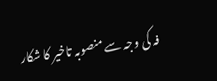فہ کی وجہ سے منصوبہ تاخیر کا شکار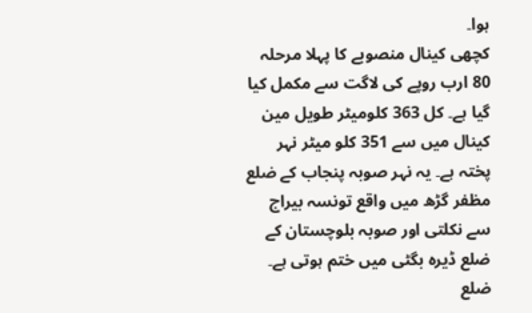ہوا۔
کچھی کینال منصوبے کا پہلا مرحلہ 80 ارب روپے کی لاگت سے مکمل کیا گیا ہے۔ کل 363 کلومیٹر طویل مین کینال میں سے 351 کلو میٹر نہر پختہ ہے۔ یہ نہر صوبہ پنجاب کے ضلع مظفر گڑھ میں واقع تونسہ بیراج سے نکلتی اور صوبہ بلوچستان کے ضلع ڈیرہ بگٹی میں ختم ہوتی ہے۔
ضلع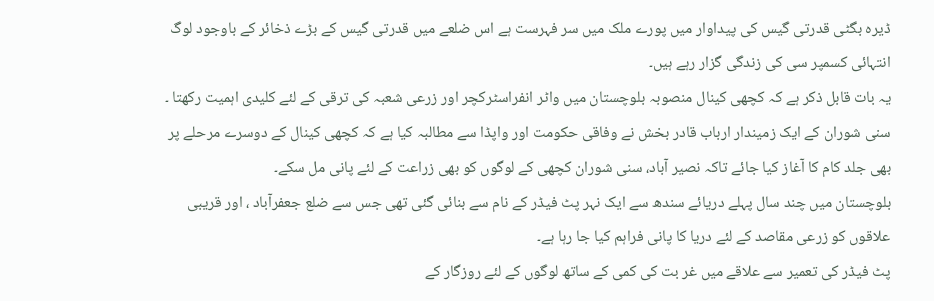ڈیرہ بگٹی قدرتی گیس کی پیداوار میں پورے ملک میں سر فہرست ہے اس ضلعے میں قدرتی گیس کے بڑے ذخائر کے باوجود لوگ انتہائی کسمپر سی کی زندگی گزار رہے ہیں۔
یہ بات قابل ذکر ہے کہ کچھی کینال منصوبہ بلوچستان میں واٹر انفراسٹرکچر اور زرعی شعبہ کی ترقی کے لئے کلیدی اہمیت رکھتا ۔
سنی شوران کے ایک زمیندار ارباب قادر بخش نے وفاقی حکومت اور واپڈا سے مطالبہ کیا ہے کہ کچھی کینال کے دوسرے مرحلے پر بھی جلد کام کا آغاز کیا جائے تاکہ نصیر آباد، سنی شوران کچھی کے لوگوں کو بھی زراعت کے لئے پانی مل سکے۔
بلوچستان میں چند سال پہلے دریائے سندھ سے ایک نہر پٹ فیڈر کے نام سے بنائی گئی تھی جس سے ضلع جعفرآباد ، اور قریبی علاقوں کو زرعی مقاصد کے لئے دریا کا پانی فراہم کیا جا رہا ہے۔
پٹ فیڈر کی تعمیر سے علاقے میں غر بت کی کمی کے ساتھ لوگوں کے لئے روزگار کے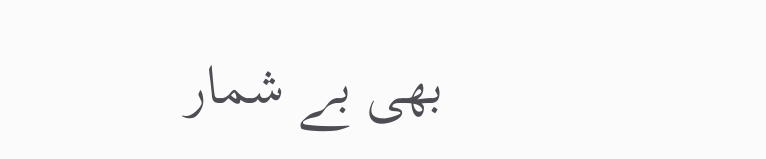بھی بے شمار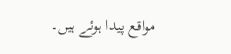مواقع پیدا ہوئے ہیں۔